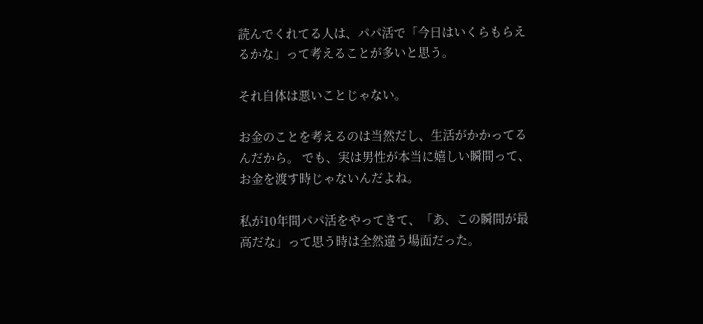読んでくれてる人は、パパ活で「今日はいくらもらえるかな」って考えることが多いと思う。

それ自体は悪いことじゃない。

お金のことを考えるのは当然だし、生活がかかってるんだから。 でも、実は男性が本当に嬉しい瞬間って、お金を渡す時じゃないんだよね。

私が10年間パパ活をやってきて、「あ、この瞬間が最高だな」って思う時は全然違う場面だった。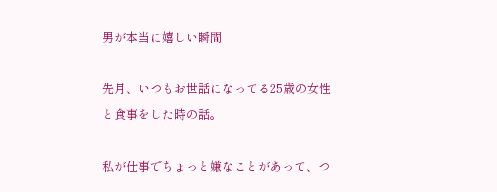男が本当に嬉しい瞬間

先月、いつもお世話になってる25歳の女性と食事をした時の話。

私が仕事でちょっと嫌なことがあって、つ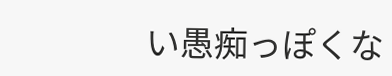い愚痴っぽくな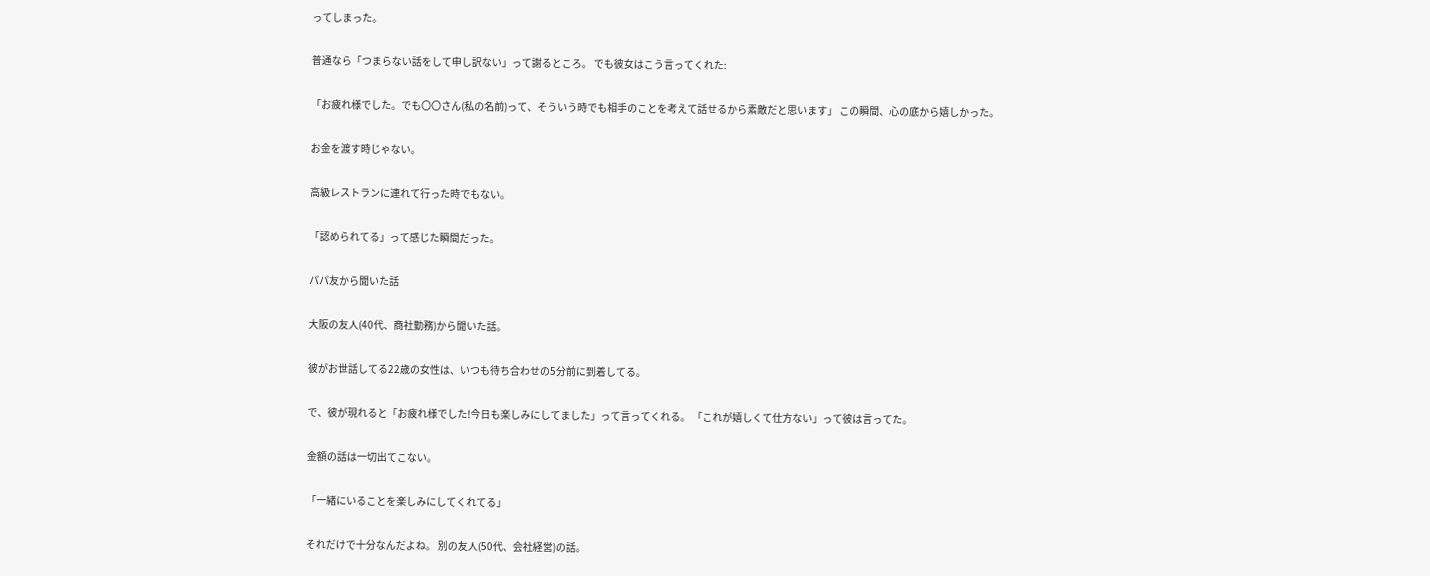ってしまった。

普通なら「つまらない話をして申し訳ない」って謝るところ。 でも彼女はこう言ってくれた:

「お疲れ様でした。でも〇〇さん(私の名前)って、そういう時でも相手のことを考えて話せるから素敵だと思います」 この瞬間、心の底から嬉しかった。

お金を渡す時じゃない。

高級レストランに連れて行った時でもない。

「認められてる」って感じた瞬間だった。

パパ友から聞いた話

大阪の友人(40代、商社勤務)から聞いた話。

彼がお世話してる22歳の女性は、いつも待ち合わせの5分前に到着してる。

で、彼が現れると「お疲れ様でした!今日も楽しみにしてました」って言ってくれる。 「これが嬉しくて仕方ない」って彼は言ってた。

金額の話は一切出てこない。

「一緒にいることを楽しみにしてくれてる」

それだけで十分なんだよね。 別の友人(50代、会社経営)の話。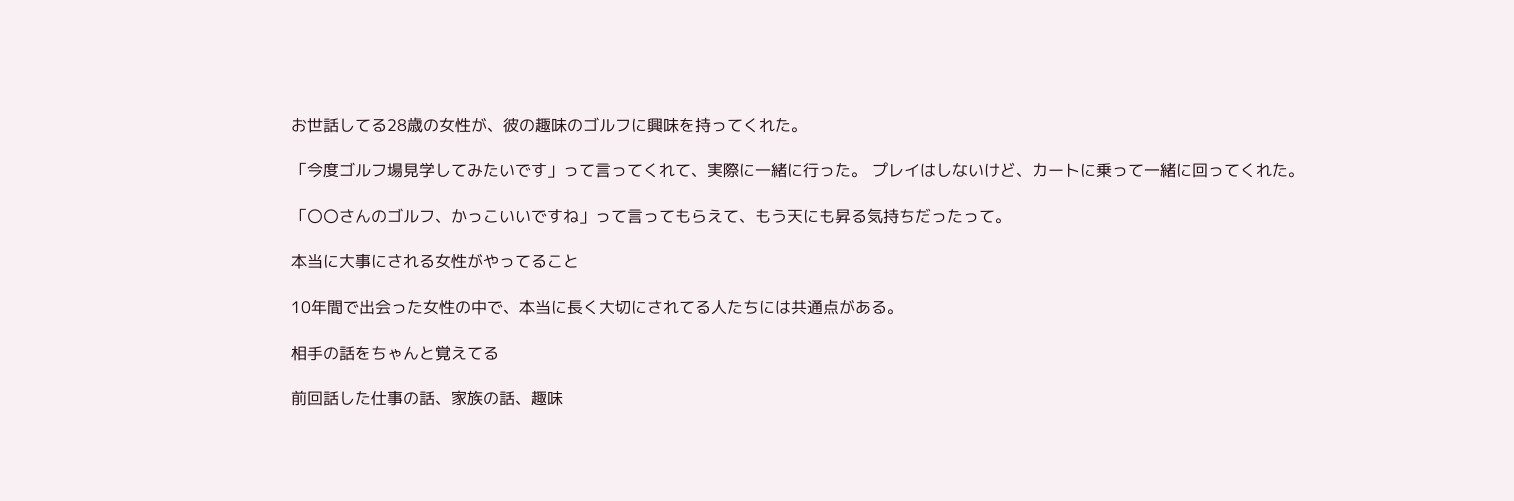お世話してる28歳の女性が、彼の趣味のゴルフに興味を持ってくれた。

「今度ゴルフ場見学してみたいです」って言ってくれて、実際に一緒に行った。 プレイはしないけど、カートに乗って一緒に回ってくれた。

「〇〇さんのゴルフ、かっこいいですね」って言ってもらえて、もう天にも昇る気持ちだったって。

本当に大事にされる女性がやってること

10年間で出会った女性の中で、本当に長く大切にされてる人たちには共通点がある。

相手の話をちゃんと覚えてる

前回話した仕事の話、家族の話、趣味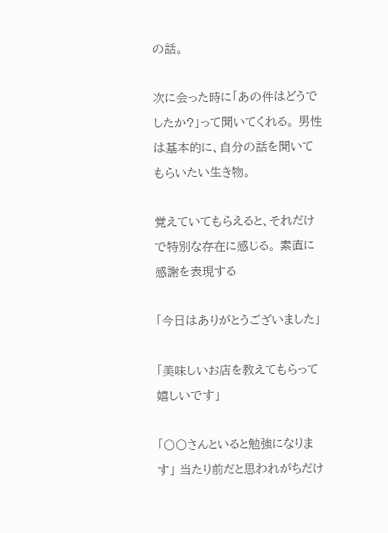の話。

次に会った時に「あの件はどうでしたか?」って聞いてくれる。 男性は基本的に、自分の話を聞いてもらいたい生き物。

覚えていてもらえると、それだけで特別な存在に感じる。 素直に感謝を表現する

「今日はありがとうございました」

「美味しいお店を教えてもらって嬉しいです」

「〇〇さんといると勉強になります」 当たり前だと思われがちだけ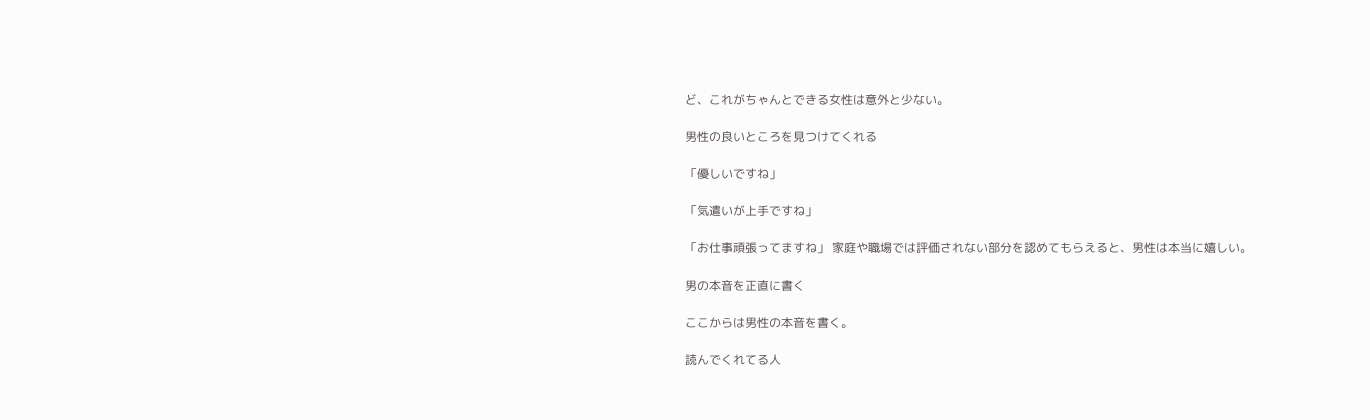ど、これがちゃんとできる女性は意外と少ない。

男性の良いところを見つけてくれる

「優しいですね」

「気遣いが上手ですね」

「お仕事頑張ってますね」 家庭や職場では評価されない部分を認めてもらえると、男性は本当に嬉しい。

男の本音を正直に書く

ここからは男性の本音を書く。

読んでくれてる人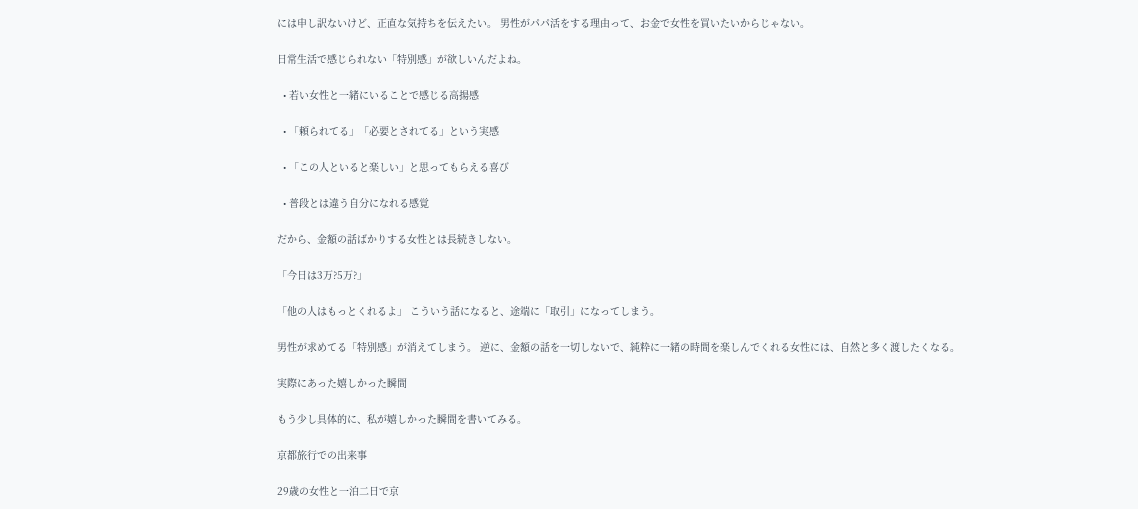には申し訳ないけど、正直な気持ちを伝えたい。 男性がパパ活をする理由って、お金で女性を買いたいからじゃない。

日常生活で感じられない「特別感」が欲しいんだよね。

  • 若い女性と一緒にいることで感じる高揚感

  • 「頼られてる」「必要とされてる」という実感

  • 「この人といると楽しい」と思ってもらえる喜び

  • 普段とは違う自分になれる感覚

だから、金額の話ばかりする女性とは長続きしない。

「今日は3万?5万?」

「他の人はもっとくれるよ」 こういう話になると、途端に「取引」になってしまう。

男性が求めてる「特別感」が消えてしまう。 逆に、金額の話を一切しないで、純粋に一緒の時間を楽しんでくれる女性には、自然と多く渡したくなる。

実際にあった嬉しかった瞬間

もう少し具体的に、私が嬉しかった瞬間を書いてみる。

京都旅行での出来事

29歳の女性と一泊二日で京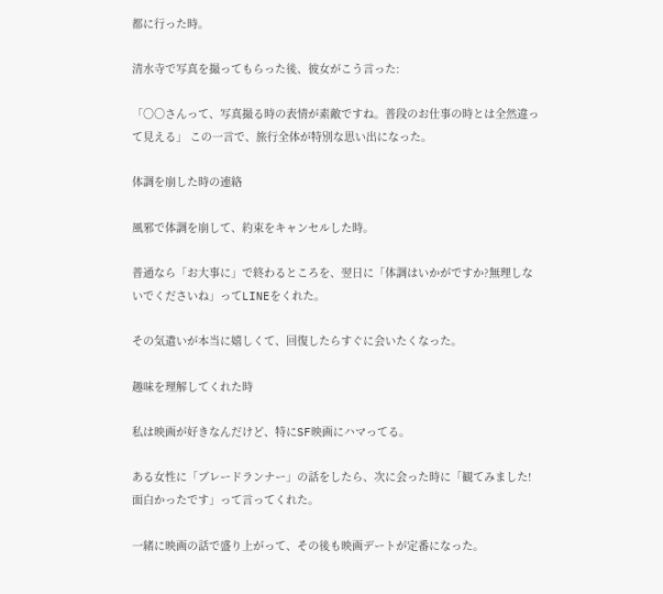都に行った時。

清水寺で写真を撮ってもらった後、彼女がこう言った:

「〇〇さんって、写真撮る時の表情が素敵ですね。普段のお仕事の時とは全然違って見える」 この一言で、旅行全体が特別な思い出になった。

体調を崩した時の連絡

風邪で体調を崩して、約束をキャンセルした時。

普通なら「お大事に」で終わるところを、翌日に「体調はいかがですか?無理しないでくださいね」ってLINEをくれた。

その気遣いが本当に嬉しくて、回復したらすぐに会いたくなった。

趣味を理解してくれた時

私は映画が好きなんだけど、特にSF映画にハマってる。

ある女性に「ブレードランナー」の話をしたら、次に会った時に「観てみました!面白かったです」って言ってくれた。

一緒に映画の話で盛り上がって、その後も映画デートが定番になった。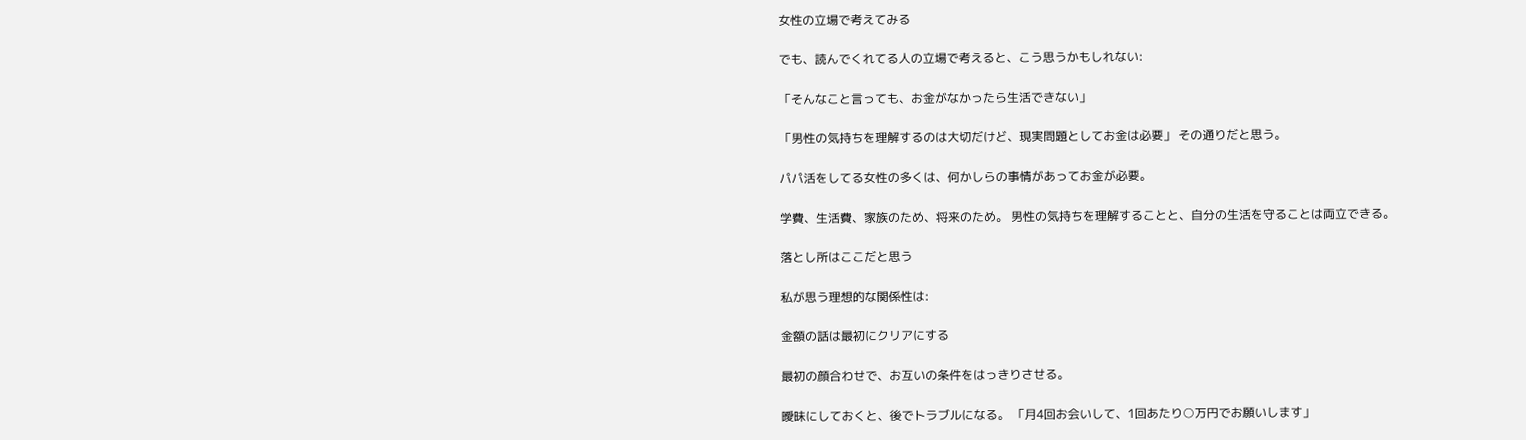女性の立場で考えてみる

でも、読んでくれてる人の立場で考えると、こう思うかもしれない:

「そんなこと言っても、お金がなかったら生活できない」

「男性の気持ちを理解するのは大切だけど、現実問題としてお金は必要」 その通りだと思う。

パパ活をしてる女性の多くは、何かしらの事情があってお金が必要。

学費、生活費、家族のため、将来のため。 男性の気持ちを理解することと、自分の生活を守ることは両立できる。

落とし所はここだと思う

私が思う理想的な関係性は:

金額の話は最初にクリアにする

最初の顔合わせで、お互いの条件をはっきりさせる。

曖昧にしておくと、後でトラブルになる。 「月4回お会いして、1回あたり○万円でお願いします」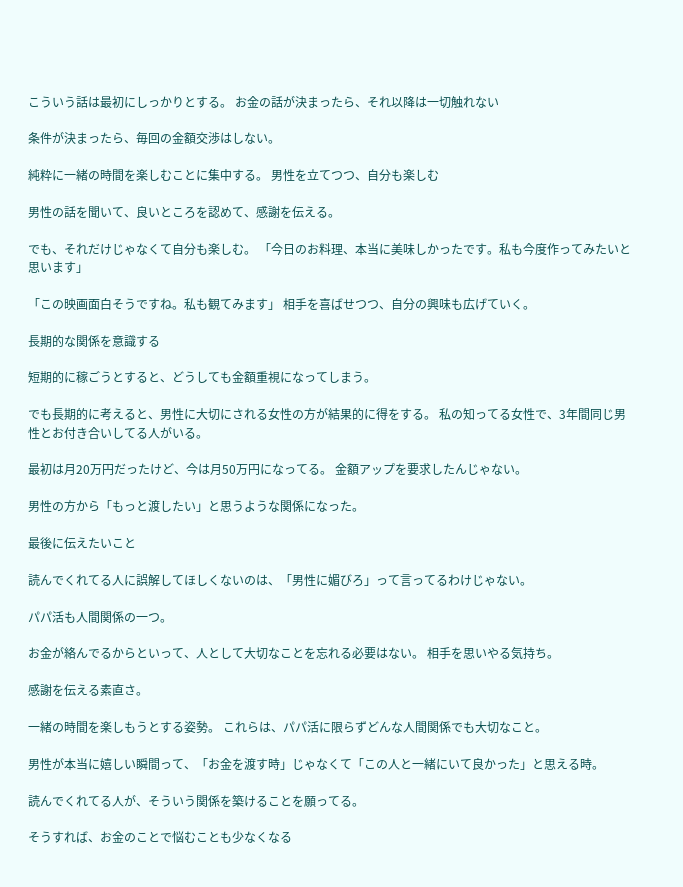こういう話は最初にしっかりとする。 お金の話が決まったら、それ以降は一切触れない

条件が決まったら、毎回の金額交渉はしない。

純粋に一緒の時間を楽しむことに集中する。 男性を立てつつ、自分も楽しむ

男性の話を聞いて、良いところを認めて、感謝を伝える。

でも、それだけじゃなくて自分も楽しむ。 「今日のお料理、本当に美味しかったです。私も今度作ってみたいと思います」

「この映画面白そうですね。私も観てみます」 相手を喜ばせつつ、自分の興味も広げていく。

長期的な関係を意識する

短期的に稼ごうとすると、どうしても金額重視になってしまう。

でも長期的に考えると、男性に大切にされる女性の方が結果的に得をする。 私の知ってる女性で、3年間同じ男性とお付き合いしてる人がいる。

最初は月20万円だったけど、今は月50万円になってる。 金額アップを要求したんじゃない。

男性の方から「もっと渡したい」と思うような関係になった。

最後に伝えたいこと

読んでくれてる人に誤解してほしくないのは、「男性に媚びろ」って言ってるわけじゃない。

パパ活も人間関係の一つ。

お金が絡んでるからといって、人として大切なことを忘れる必要はない。 相手を思いやる気持ち。

感謝を伝える素直さ。

一緒の時間を楽しもうとする姿勢。 これらは、パパ活に限らずどんな人間関係でも大切なこと。

男性が本当に嬉しい瞬間って、「お金を渡す時」じゃなくて「この人と一緒にいて良かった」と思える時。

読んでくれてる人が、そういう関係を築けることを願ってる。

そうすれば、お金のことで悩むことも少なくなる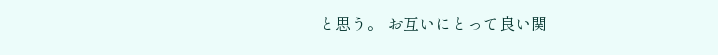と思う。 お互いにとって良い関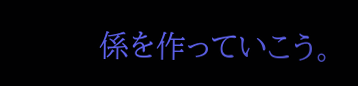係を作っていこう。